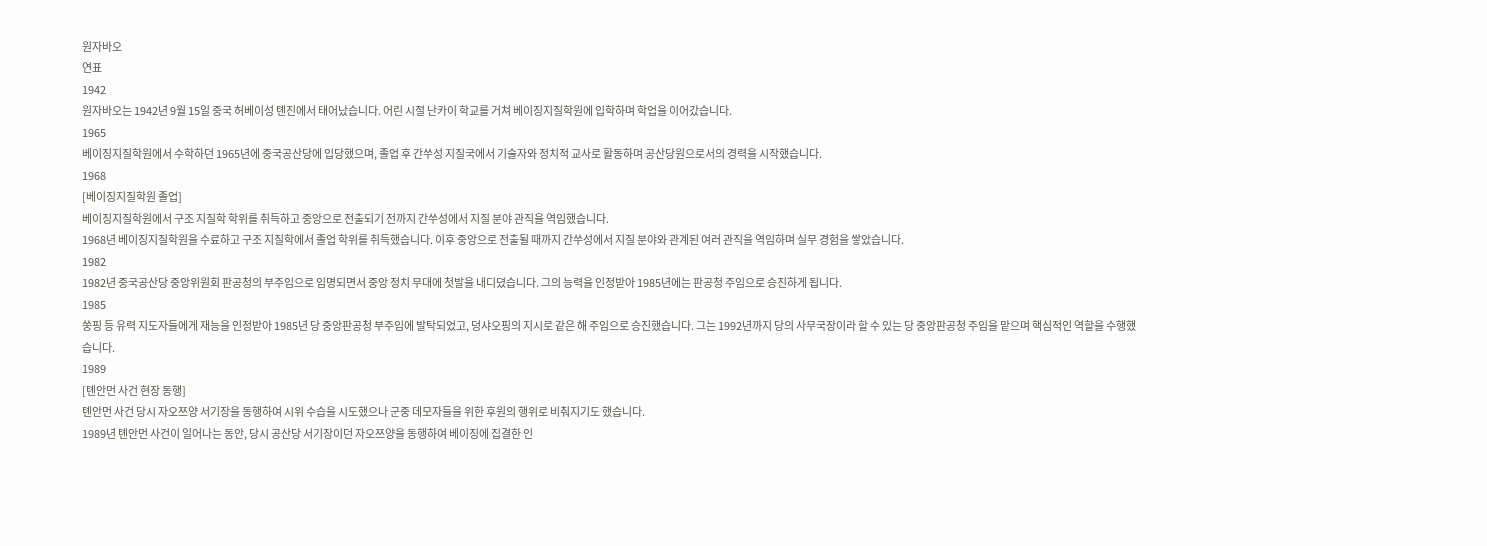원자바오
연표
1942
원자바오는 1942년 9월 15일 중국 허베이성 톈진에서 태어났습니다. 어린 시절 난카이 학교를 거쳐 베이징지질학원에 입학하며 학업을 이어갔습니다.
1965
베이징지질학원에서 수학하던 1965년에 중국공산당에 입당했으며, 졸업 후 간쑤성 지질국에서 기술자와 정치적 교사로 활동하며 공산당원으로서의 경력을 시작했습니다.
1968
[베이징지질학원 졸업]
베이징지질학원에서 구조 지질학 학위를 취득하고 중앙으로 전출되기 전까지 간쑤성에서 지질 분야 관직을 역임했습니다.
1968년 베이징지질학원을 수료하고 구조 지질학에서 졸업 학위를 취득했습니다. 이후 중앙으로 전출될 때까지 간쑤성에서 지질 분야와 관계된 여러 관직을 역임하며 실무 경험을 쌓았습니다.
1982
1982년 중국공산당 중앙위원회 판공청의 부주임으로 임명되면서 중앙 정치 무대에 첫발을 내디뎠습니다. 그의 능력을 인정받아 1985년에는 판공청 주임으로 승진하게 됩니다.
1985
쑹핑 등 유력 지도자들에게 재능을 인정받아 1985년 당 중앙판공청 부주임에 발탁되었고, 덩샤오핑의 지시로 같은 해 주임으로 승진했습니다. 그는 1992년까지 당의 사무국장이라 할 수 있는 당 중앙판공청 주임을 맡으며 핵심적인 역할을 수행했습니다.
1989
[톈안먼 사건 현장 동행]
톈안먼 사건 당시 자오쯔양 서기장을 동행하여 시위 수습을 시도했으나 군중 데모자들을 위한 후원의 행위로 비춰지기도 했습니다.
1989년 톈안먼 사건이 일어나는 동안, 당시 공산당 서기장이던 자오쯔양을 동행하여 베이징에 집결한 인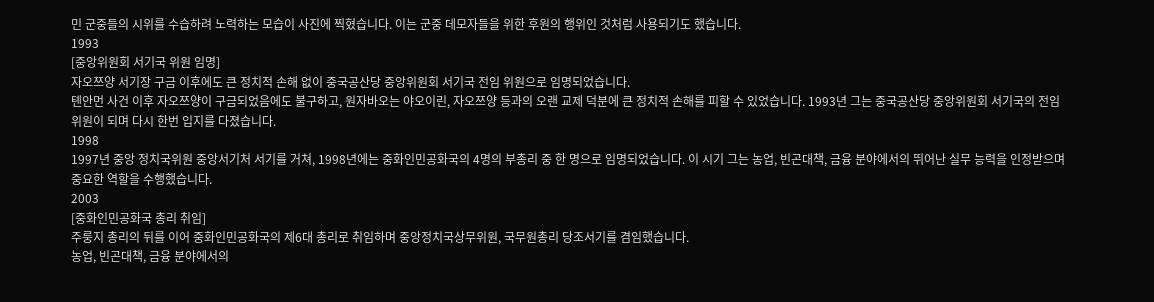민 군중들의 시위를 수습하려 노력하는 모습이 사진에 찍혔습니다. 이는 군중 데모자들을 위한 후원의 행위인 것처럼 사용되기도 했습니다.
1993
[중앙위원회 서기국 위원 임명]
자오쯔양 서기장 구금 이후에도 큰 정치적 손해 없이 중국공산당 중앙위원회 서기국 전임 위원으로 임명되었습니다.
톈안먼 사건 이후 자오쯔양이 구금되었음에도 불구하고, 원자바오는 야오이린, 자오쯔양 등과의 오랜 교제 덕분에 큰 정치적 손해를 피할 수 있었습니다. 1993년 그는 중국공산당 중앙위원회 서기국의 전임 위원이 되며 다시 한번 입지를 다졌습니다.
1998
1997년 중앙 정치국위원 중앙서기처 서기를 거쳐, 1998년에는 중화인민공화국의 4명의 부총리 중 한 명으로 임명되었습니다. 이 시기 그는 농업, 빈곤대책, 금융 분야에서의 뛰어난 실무 능력을 인정받으며 중요한 역할을 수행했습니다.
2003
[중화인민공화국 총리 취임]
주룽지 총리의 뒤를 이어 중화인민공화국의 제6대 총리로 취임하며 중앙정치국상무위원, 국무원총리 당조서기를 겸임했습니다.
농업, 빈곤대책, 금융 분야에서의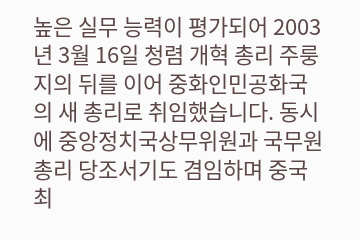높은 실무 능력이 평가되어 2003년 3월 16일 청렴 개혁 총리 주룽지의 뒤를 이어 중화인민공화국의 새 총리로 취임했습니다. 동시에 중앙정치국상무위원과 국무원총리 당조서기도 겸임하며 중국 최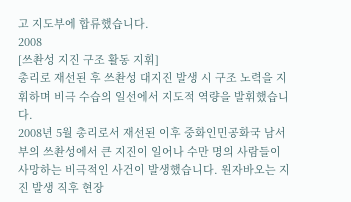고 지도부에 합류했습니다.
2008
[쓰촨성 지진 구조 활동 지휘]
총리로 재선된 후 쓰촨성 대지진 발생 시 구조 노력을 지휘하며 비극 수습의 일선에서 지도적 역량을 발휘했습니다.
2008년 5월 총리로서 재선된 이후 중화인민공화국 남서부의 쓰촨성에서 큰 지진이 일어나 수만 명의 사람들이 사망하는 비극적인 사건이 발생했습니다. 원자바오는 지진 발생 직후 현장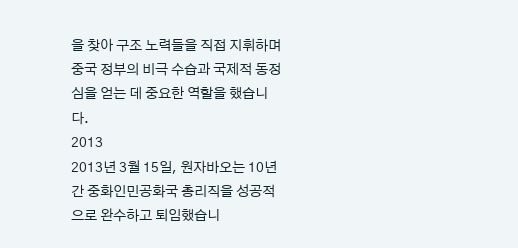을 찾아 구조 노력들을 직접 지휘하며 중국 정부의 비극 수습과 국제적 동정심을 얻는 데 중요한 역할을 했습니다.
2013
2013년 3월 15일, 원자바오는 10년간 중화인민공화국 총리직을 성공적으로 완수하고 퇴임했습니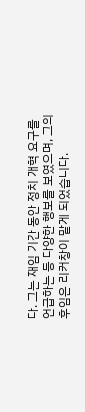다. 그는 재임 기간 동안 정치 개혁 요구를 언급하는 등 다양한 행보를 보였으며, 그의 후임은 리커창이 맡게 되었습니다.